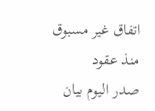اتفاق غير مسبوق منذ عقود
صدر اليوم بيان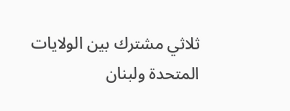ثلاثي مشترك بين الولايات المتحدة ولبنان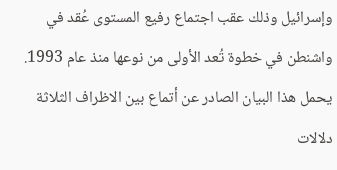وإسرائيل وذلك عقب اجتماع رفيع المستوى عُقد في واشنطن في خطوة تُعد الأولى من نوعها منذ عام 1993.
يحمل هذا البيان الصادر عن أتماع بين الاظراف الثلاثة دلالات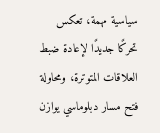سياسية مهمة، تعكس تحركًا جديدًا لإعادة ضبط العلاقات المتوترة، ومحاولة فتح مسار دبلوماسي يوازن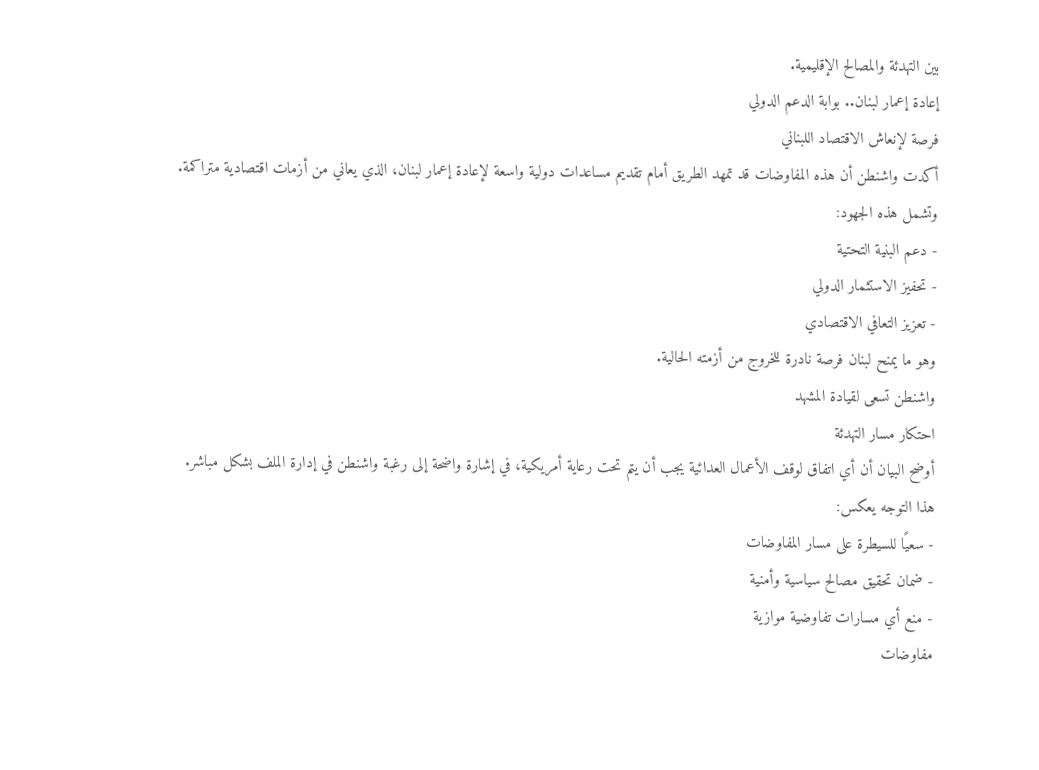بين التهدئة والمصالح الإقليمية.
إعادة إعمار لبنان.. بوابة الدعم الدولي
فرصة لإنعاش الاقتصاد اللبناني
أكدت واشنطن أن هذه المفاوضات قد تمهد الطريق أمام تقديم مساعدات دولية واسعة لإعادة إعمار لبنان، الذي يعاني من أزمات اقتصادية متراكمة.
وتشمل هذه الجهود:
- دعم البنية التحتية
- تحفيز الاستثمار الدولي
- تعزيز التعافي الاقتصادي
وهو ما يمنح لبنان فرصة نادرة للخروج من أزمته الحالية.
واشنطن تسعى لقيادة المشهد
احتكار مسار التهدئة
أوضح البيان أن أي اتفاق لوقف الأعمال العدائية يجب أن يتم تحت رعاية أمريكية، في إشارة واضحة إلى رغبة واشنطن في إدارة الملف بشكل مباشر.
هذا التوجه يعكس:
- سعيًا للسيطرة على مسار المفاوضات
- ضمان تحقيق مصالح سياسية وأمنية
- منع أي مسارات تفاوضية موازية
مفاوضات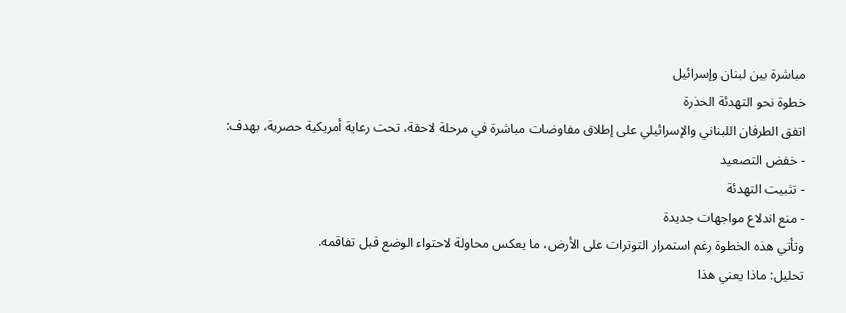مباشرة بين لبنان وإسرائيل
خطوة نحو التهدئة الحذرة
اتفق الطرفان اللبناني والإسرائيلي على إطلاق مفاوضات مباشرة في مرحلة لاحقة، تحت رعاية أمريكية حصرية، بهدف:
- خفض التصعيد
- تثبيت التهدئة
- منع اندلاع مواجهات جديدة
وتأتي هذه الخطوة رغم استمرار التوترات على الأرض، ما يعكس محاولة لاحتواء الوضع قبل تفاقمه.
تحليل: ماذا يعني هذا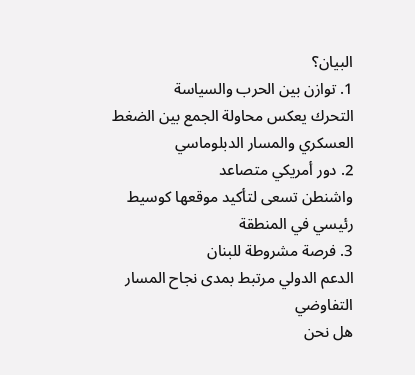البيان؟
1. توازن بين الحرب والسياسة
التحرك يعكس محاولة الجمع بين الضغط العسكري والمسار الدبلوماسي
2. دور أمريكي متصاعد
واشنطن تسعى لتأكيد موقعها كوسيط رئيسي في المنطقة
3. فرصة مشروطة للبنان
الدعم الدولي مرتبط بمدى نجاح المسار التفاوضي
هل نحن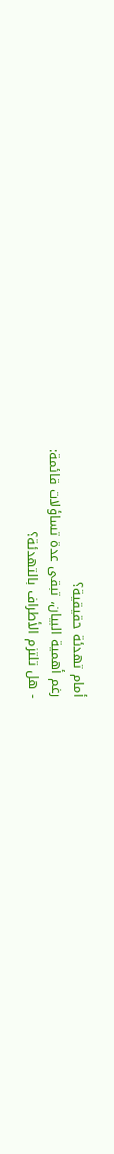أمام تهدئة حقيقية؟
رغم أهمية البيان، تبقى عدة تساؤلات قائمة:
- هل تلتزم الأطراف بالتهدئة؟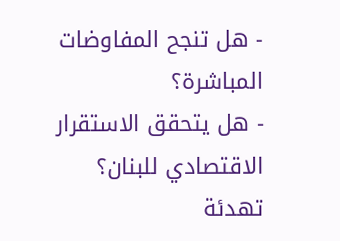- هل تنجح المفاوضات المباشرة؟
- هل يتحقق الاستقرار الاقتصادي للبنان؟
تهدئة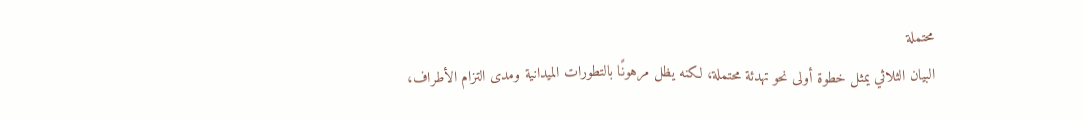محتملة
البيان الثلاثي يمثل خطوة أولى نحو تهدئة محتملة، لكنه يظل مرهونًا بالتطورات الميدانية ومدى التزام الأطراف،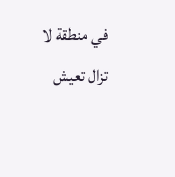في منطقة لا تزال تعيش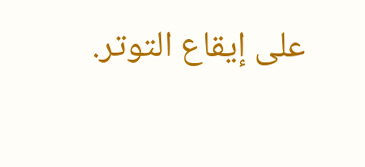على إيقاع التوتر.